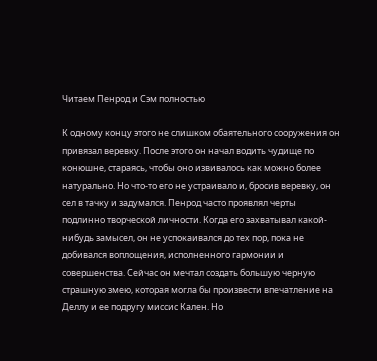Читаем Пенрод и Сэм полностью

К одному концу этого не слишком обаятельного сооружения он привязал веревку. После этого он начал водить чудище по конюшне, стараясь, чтобы оно извивалось как можно более натурально. Но что-то его не устраивало и, бросив веревку, он сел в тачку и задумался. Пенрод часто проявлял черты подлинно творческой личности. Когда его захватывал какой-нибудь замысел, он не успокаивался до тех пор, пока не добивался воплощения, исполненного гармонии и совершенства. Сейчас он мечтал создать большую черную страшную змею, которая могла бы произвести впечатление на Деллу и ее подругу миссис Кален. Но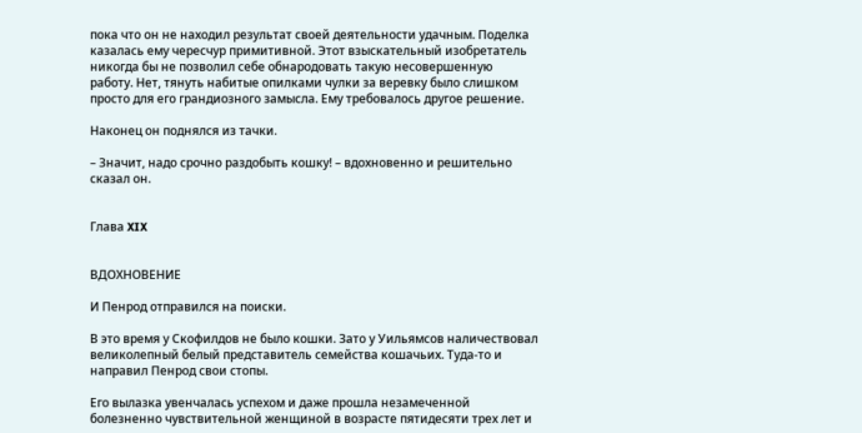пока что он не находил результат своей деятельности удачным. Поделка казалась ему чересчур примитивной. Этот взыскательный изобретатель никогда бы не позволил себе обнародовать такую несовершенную работу. Нет, тянуть набитые опилками чулки за веревку было слишком просто для его грандиозного замысла. Ему требовалось другое решение.

Наконец он поднялся из тачки.

– Значит, надо срочно раздобыть кошку! – вдохновенно и решительно сказал он.


Глава XIX


ВДОХНОВЕНИЕ

И Пенрод отправился на поиски.

В это время у Скофилдов не было кошки. Зато у Уильямсов наличествовал великолепный белый представитель семейства кошачьих. Туда-то и направил Пенрод свои стопы.

Его вылазка увенчалась успехом и даже прошла незамеченной болезненно чувствительной женщиной в возрасте пятидесяти трех лет и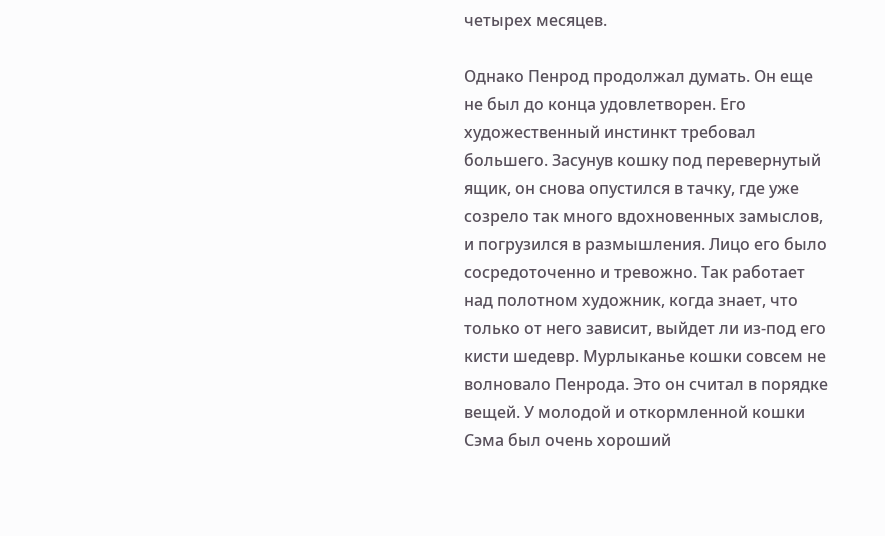четырех месяцев.

Однако Пенрод продолжал думать. Он еще не был до конца удовлетворен. Его художественный инстинкт требовал большего. Засунув кошку под перевернутый ящик, он снова опустился в тачку, где уже созрело так много вдохновенных замыслов, и погрузился в размышления. Лицо его было сосредоточенно и тревожно. Так работает над полотном художник, когда знает, что только от него зависит, выйдет ли из-под его кисти шедевр. Мурлыканье кошки совсем не волновало Пенрода. Это он считал в порядке вещей. У молодой и откормленной кошки Сэма был очень хороший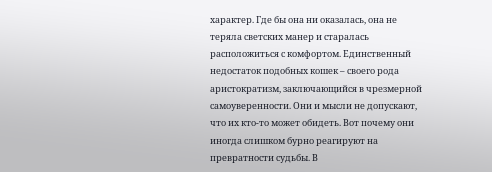характер. Где бы она ни оказалась, она не теряла светских манер и старалась расположиться с комфортом. Единственный недостаток подобных кошек – своего рода аристократизм, заключающийся в чрезмерной самоуверенности. Они и мысли не допускают, что их кто-то может обидеть. Вот почему они иногда слишком бурно реагируют на превратности судьбы. В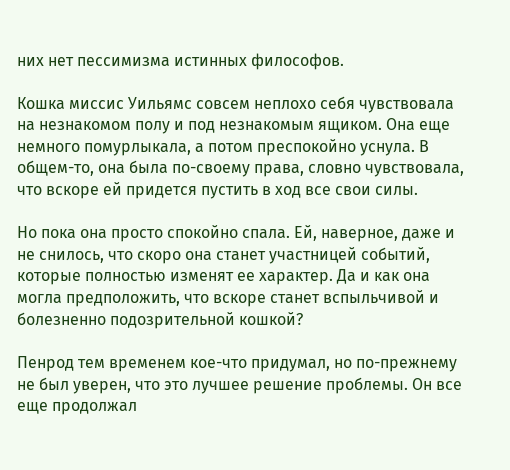них нет пессимизма истинных философов.

Кошка миссис Уильямс совсем неплохо себя чувствовала на незнакомом полу и под незнакомым ящиком. Она еще немного помурлыкала, а потом преспокойно уснула. В общем-то, она была по-своему права, словно чувствовала, что вскоре ей придется пустить в ход все свои силы.

Но пока она просто спокойно спала. Ей, наверное, даже и не снилось, что скоро она станет участницей событий, которые полностью изменят ее характер. Да и как она могла предположить, что вскоре станет вспыльчивой и болезненно подозрительной кошкой?

Пенрод тем временем кое-что придумал, но по-прежнему не был уверен, что это лучшее решение проблемы. Он все еще продолжал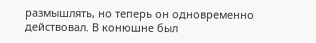размышлять, но теперь он одновременно действовал. В конюшне был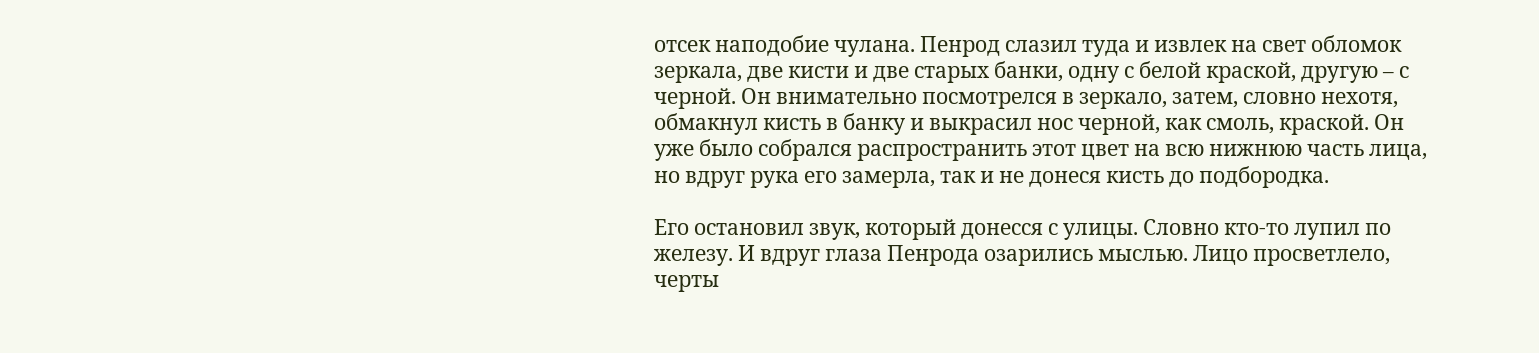отсек наподобие чулана. Пенрод слазил туда и извлек на свет обломок зеркала, две кисти и две старых банки, одну с белой краской, другую – с черной. Он внимательно посмотрелся в зеркало, затем, словно нехотя, обмакнул кисть в банку и выкрасил нос черной, как смоль, краской. Он уже было собрался распространить этот цвет на всю нижнюю часть лица, но вдруг рука его замерла, так и не донеся кисть до подбородка.

Его остановил звук, который донесся с улицы. Словно кто-то лупил по железу. И вдруг глаза Пенрода озарились мыслью. Лицо просветлело, черты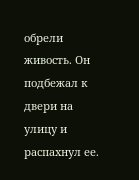обрели живость. Он подбежал к двери на улицу и распахнул ее.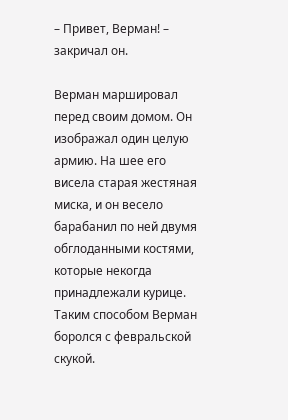– Привет, Верман! – закричал он.

Верман маршировал перед своим домом. Он изображал один целую армию. На шее его висела старая жестяная миска, и он весело барабанил по ней двумя обглоданными костями, которые некогда принадлежали курице. Таким способом Верман боролся с февральской скукой.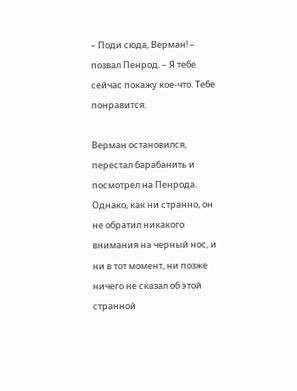– Поди сюда, Верман! – позвал Пенрод. – Я тебе сейчас покажу кое-что. Тебе понравится.

Верман остановился, перестал барабанить и посмотрел на Пенрода. Однако, как ни странно, он не обратил никакого внимания на черный нос, и ни в тот момент, ни позже ничего не сказал об этой странной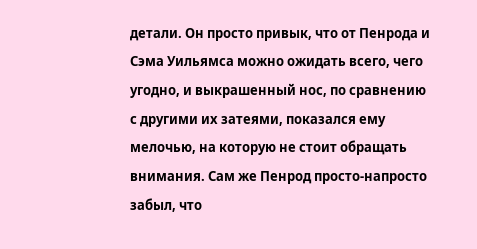детали. Он просто привык, что от Пенрода и Сэма Уильямса можно ожидать всего, чего угодно, и выкрашенный нос, по сравнению с другими их затеями, показался ему мелочью, на которую не стоит обращать внимания. Сам же Пенрод просто-напросто забыл, что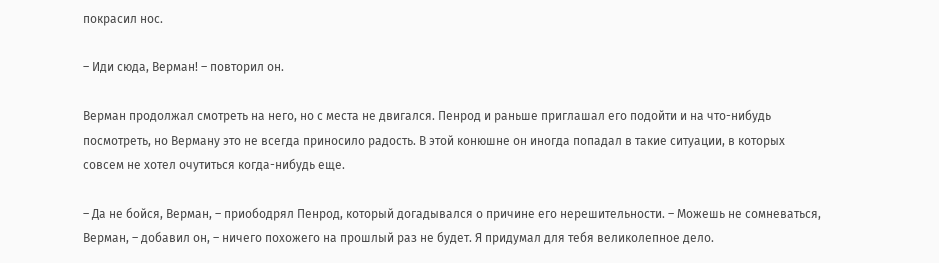покрасил нос.

– Иди сюда, Верман! – повторил он.

Верман продолжал смотреть на него, но с места не двигался. Пенрод и раньше приглашал его подойти и на что-нибудь посмотреть, но Верману это не всегда приносило радость. В этой конюшне он иногда попадал в такие ситуации, в которых совсем не хотел очутиться когда-нибудь еще.

– Да не бойся, Верман, – приободрял Пенрод, который догадывался о причине его нерешительности. – Можешь не сомневаться, Верман, – добавил он, – ничего похожего на прошлый раз не будет. Я придумал для тебя великолепное дело.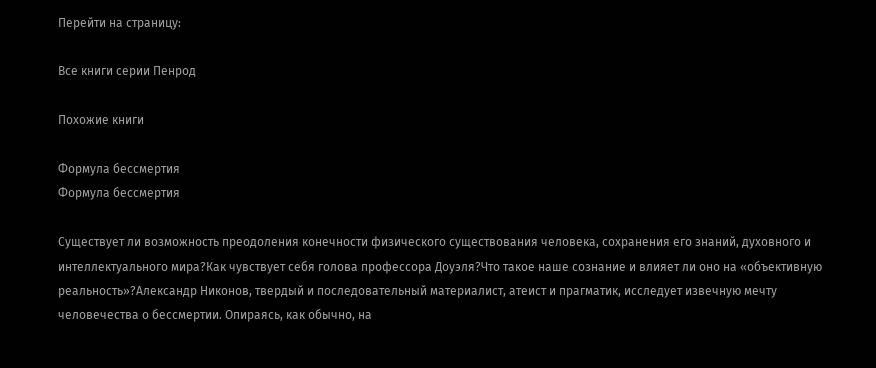Перейти на страницу:

Все книги серии Пенрод

Похожие книги

Формула бессмертия
Формула бессмертия

Существует ли возможность преодоления конечности физического существования человека, сохранения его знаний, духовного и интеллектуального мира?Как чувствует себя голова профессора Доуэля?Что такое наше сознание и влияет ли оно на «объективную реальность»?Александр Никонов, твердый и последовательный материалист, атеист и прагматик, исследует извечную мечту человечества о бессмертии. Опираясь, как обычно, на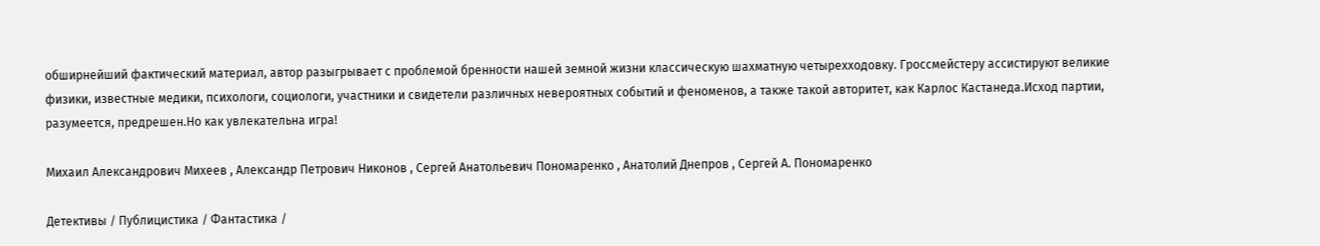обширнейший фактический материал, автор разыгрывает с проблемой бренности нашей земной жизни классическую шахматную четырехходовку. Гроссмейстеру ассистируют великие физики, известные медики, психологи, социологи, участники и свидетели различных невероятных событий и феноменов, а также такой авторитет, как Карлос Кастанеда.Исход партии, разумеется, предрешен.Но как увлекательна игра!

Михаил Александрович Михеев , Александр Петрович Никонов , Сергей Анатольевич Пономаренко , Анатолий Днепров , Сергей А. Пономаренко

Детективы / Публицистика / Фантастика /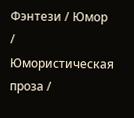Фэнтези / Юмор / Юмористическая проза /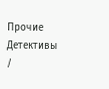Прочие Детективы /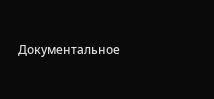Документальное